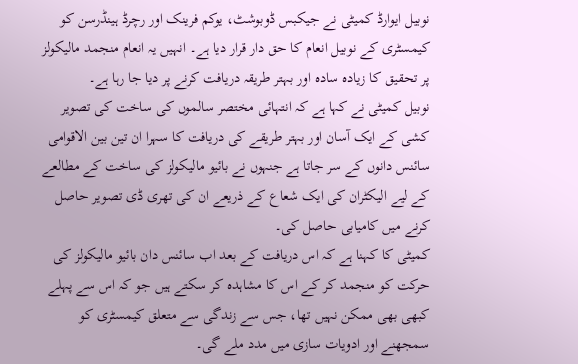نوبیل ایوارڈ کمیٹی نے جیکبس ڈوبوشٹ، یوکم فرینک اور رچرڈ ہینڈرسن کو کیمسٹری کے نوبیل انعام کا حق دار قرار دیا ہے۔ انہیں یہ انعام منجمد مالیکولز پر تحقیق کا زیادہ سادہ اور بہتر طریقہ دریافت کرنے پر دیا جا رہا ہے۔
نوبیل کمیٹی نے کہا ہے کہ انتہائی مختصر سالموں کی ساخت کی تصویر کشی کے ایک آسان اور بہتر طریقے کی دریافت کا سہرا ان تین بین الاقوامی سائنس دانوں کے سر جاتا ہے جنہوں نے بائیو مالیکولز کی ساخت کے مطالعے کے لیے الیکٹران کی ایک شعاع کے ذریعے ان کی تھری ڈی تصویر حاصل کرنے میں کامیابی حاصل کی۔
کمیٹی کا کہنا ہے کہ اس دریافت کے بعد اب سائنس دان بائیو مالیکولز کی حرکت کو منجمد کر کے اس کا مشاہدہ کر سکتے ہیں جو کہ اس سے پہلے کبھی بھی ممکن نہیں تھا، جس سے زندگی سے متعلق کیمسٹری کو سمجھنے اور ادویات سازی میں مدد ملے گی۔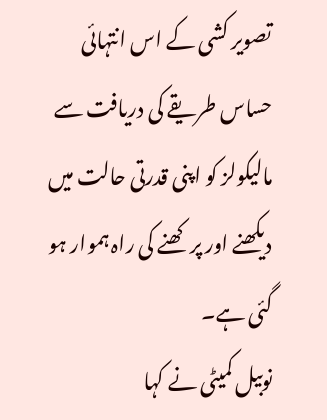تصویر کشی کے اس انتہائی حساس طریقے کی دریافت سے مالیکولز کو اپنی قدرتی حالت میں دیکھنے اور پر کھنے کی راہ ہموار ہو گئی ہے۔
نوبیل کمیٹی نے کہا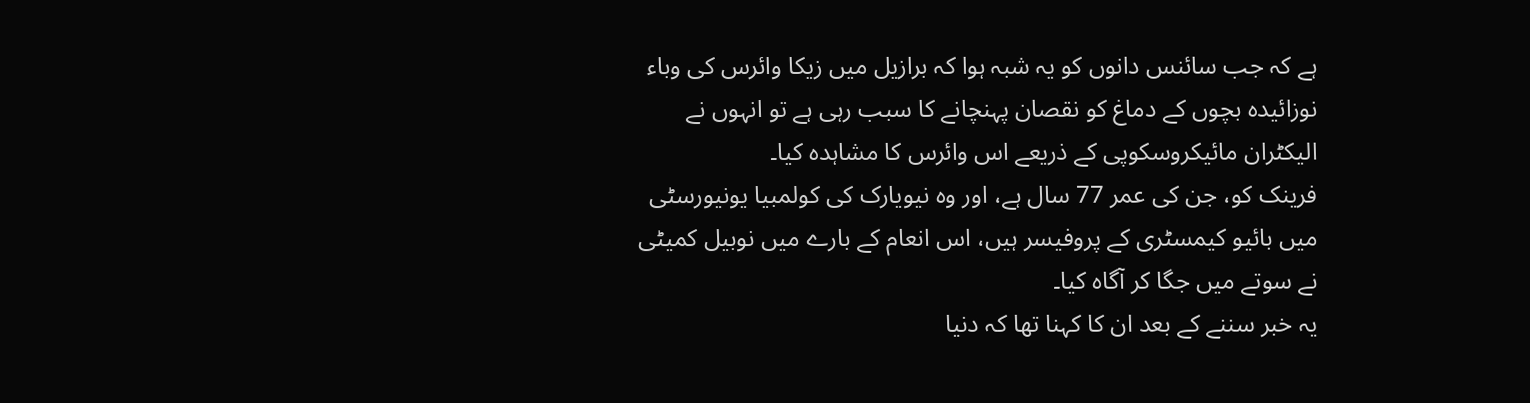ہے کہ جب سائنس دانوں کو یہ شبہ ہوا کہ برازیل میں زیکا وائرس کی وباء نوزائیدہ بچوں کے دماغ کو نقصان پہنچانے کا سبب رہی ہے تو انہوں نے الیکٹران مائیکروسکوپی کے ذریعے اس وائرس کا مشاہدہ کیا۔
فرینک کو، جن کی عمر 77 سال ہے، اور وہ نیویارک کی کولمبیا یونیورسٹی میں بائیو کیمسٹری کے پروفیسر ہیں، اس انعام کے بارے میں نوبیل کمیٹی نے سوتے میں جگا کر آگاہ کیا۔
یہ خبر سننے کے بعد ان کا کہنا تھا کہ دنیا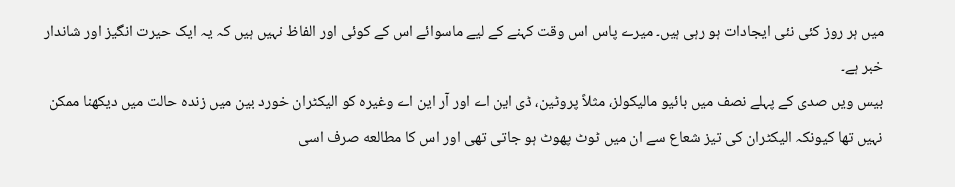میں ہر روز کئی نئی ایجادات ہو رہی ہیں۔ میرے پاس اس وقت کہنے کے لیے ماسوائے اس کے کوئی اور الفاظ نہیں ہیں کہ یہ ایک حیرت انگیز اور شاندار خبر ہے۔
بیس ویں صدی کے پہلے نصف میں بائیو مالیکولز، مثلاً پروٹین، ڈی این اے اور آر این اے وغیرہ کو الیکٹران خورد بین میں زندہ حالت میں دیکھنا ممکن نہیں تھا کیونکہ الیکٹران کی تیز شعاع سے ان میں ٹوٹ پھوٹ ہو جاتی تھی اور اس کا مطالعه صرف اسی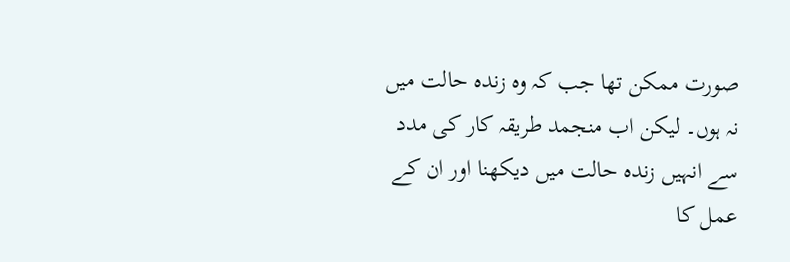صورت ممکن تھا جب کہ وہ زندہ حالت میں نہ ہوں۔ لیکن اب منجمد طریقہ کار کی مدد سے انہیں زندہ حالت میں دیکھنا اور ان کے عمل کا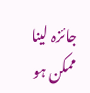جائزہ لینا ممکن ہو